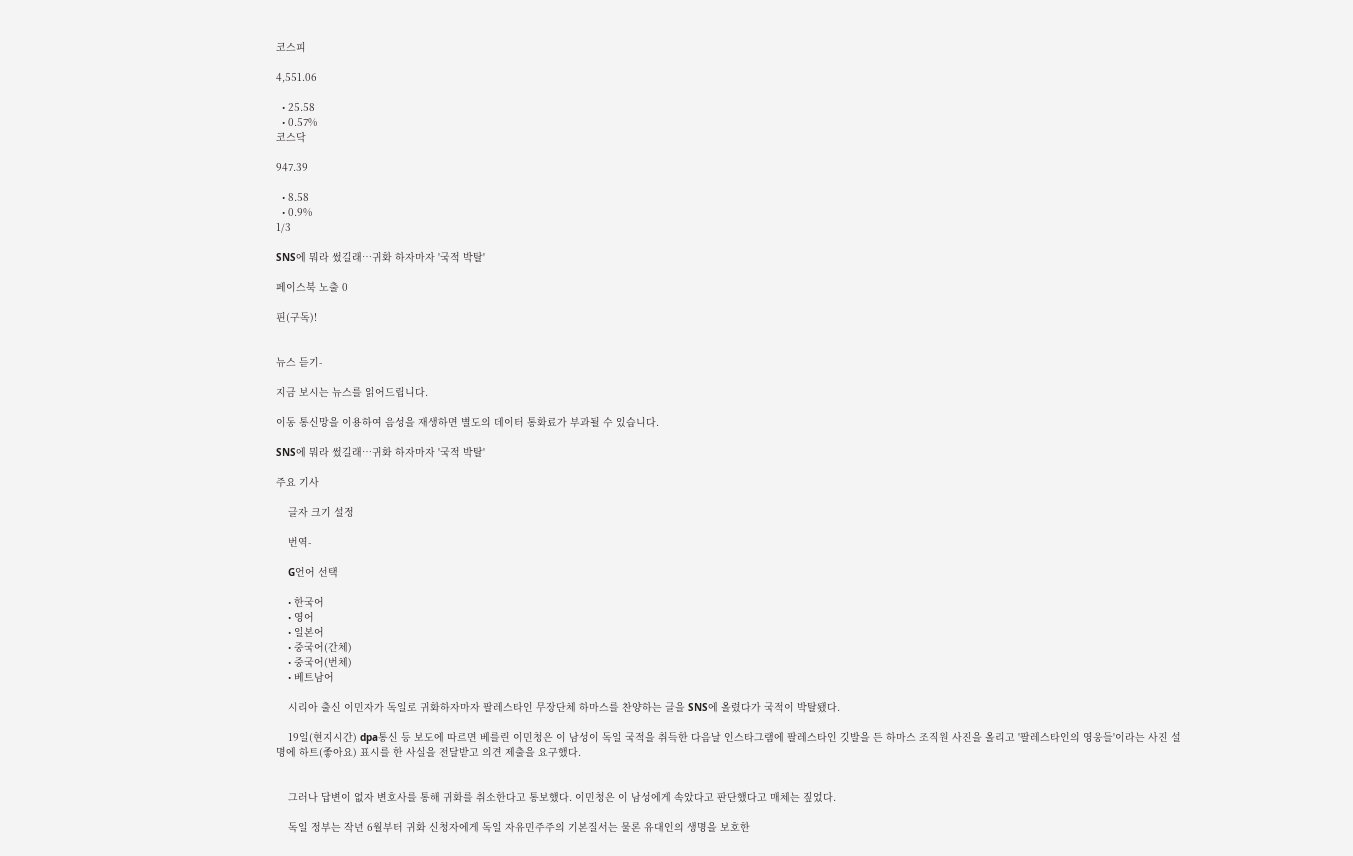코스피

4,551.06

  • 25.58
  • 0.57%
코스닥

947.39

  • 8.58
  • 0.9%
1/3

SNS에 뭐라 썼길래…귀화 하자마자 '국적 박탈'

페이스북 노출 0

핀(구독)!


뉴스 듣기-

지금 보시는 뉴스를 읽어드립니다.

이동 통신망을 이용하여 음성을 재생하면 별도의 데이터 통화료가 부과될 수 있습니다.

SNS에 뭐라 썼길래…귀화 하자마자 '국적 박탈'

주요 기사

    글자 크기 설정

    번역-

    G언어 선택

    • 한국어
    • 영어
    • 일본어
    • 중국어(간체)
    • 중국어(번체)
    • 베트남어

    시리아 출신 이민자가 독일로 귀화하자마자 팔레스타인 무장단체 하마스를 찬양하는 글을 SNS에 올렸다가 국적이 박탈됐다.

    19일(현지시간) dpa통신 등 보도에 따르면 베를린 이민청은 이 남성이 독일 국적을 취득한 다음날 인스타그램에 팔레스타인 깃발을 든 하마스 조직원 사진을 올리고 '팔레스타인의 영웅들'이라는 사진 설명에 하트(좋아요) 표시를 한 사실을 전달받고 의견 제출을 요구했다.


    그러나 답변이 없자 변호사를 통해 귀화를 취소한다고 통보했다. 이민청은 이 남성에게 속았다고 판단했다고 매체는 짚었다.

    독일 정부는 작년 6월부터 귀화 신청자에게 독일 자유민주주의 기본질서는 물론 유대인의 생명을 보호한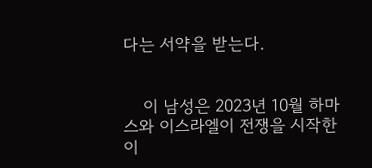다는 서약을 받는다.


    이 남성은 2023년 10월 하마스와 이스라엘이 전쟁을 시작한 이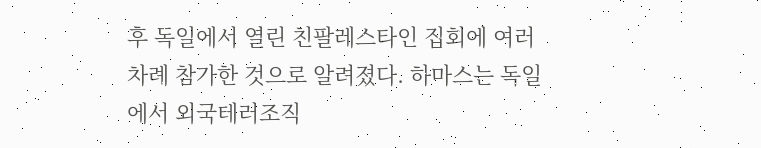후 독일에서 열린 친팔레스타인 집회에 여러 차례 참가한 것으로 알려졌다. 하마스는 독일에서 외국테러조직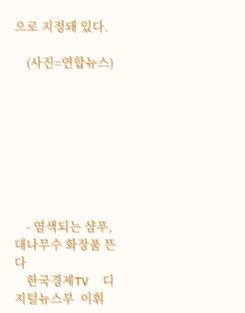으로 지정돼 있다.

    (사진=연합뉴스)








    - 염색되는 샴푸, 대나무수 화장품 뜬다
    한국경제TV  디지털뉴스부  이휘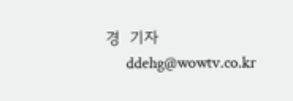경  기자
     ddehg@wowtv.co.kr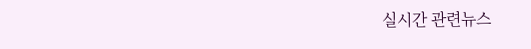실시간 관련뉴스